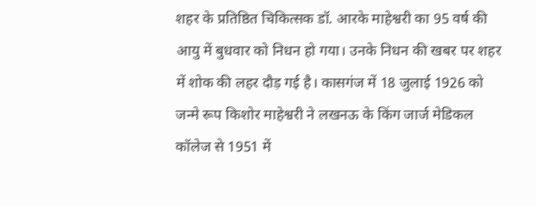शहर के प्रतिष्ठित चिकित्सक डॉ. आरके माहेश्वरी का 95 वर्ष की आयु में बुधवार को निधन हो गया। उनके निधन की खबर पर शहर में शोक की लहर दौड़ गई है। कासगंज में 18 जुलाई 1926 को जन्मे रूप किशोर माहेश्वरी ने लखनऊ के किंग जार्ज मेडिकल कॉलेज से 1951 में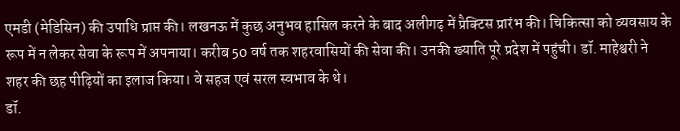एमडी (मेडिसिन) की उपाधि प्राप्त की। लखनऊ में कुछ अनुभव हासिल करने के बाद अलीगढ़ में प्रैक्टिस प्रारंभ की। चिकित्सा को व्यवसाय के रूप में न लेकर सेवा के रूप में अपनाया। करीब 50 वर्ष तक शहरवासियों की सेवा की। उनकी ख्याति पूरे प्रदेश में पहुंची। डॉ. माहेश्वरी ने शहर की छह पीढ़ियों का इलाज किया। वे सहज एवं सरल स्वभाव के थे।
डॉ.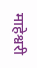माहेश्वरी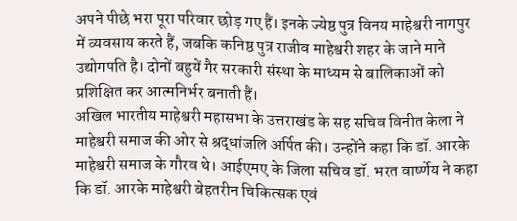अपने पीछे भरा पूरा परिवार छोड़ गए हैं। इनके ज्येष्ठ पुत्र विनय माहेश्वरी नागपुर में व्यवसाय करते हैं, जबकि कनिष्ठ पुत्र राजीव माहेश्वरी शहर के जाने माने उद्योगपति है। दोनों बहुयें गैर सरकारी संस्था के माध्यम से बालिकाओं को प्रशिक्षित कर आत्मनिर्भर बनाती हैं।
अखिल भारतीय माहेश्वरी महासभा के उत्तराखंड के सह सचिव विनीत केला ने माहेश्वरी समाज की ओर से श्रद्धांजलि अर्पित की। उन्होंने कहा कि डॉ. आरके माहेश्वरी समाज के गौरव थे। आईएमए के जिला सचिव डॉ. भरत वार्ष्णेय ने कहा कि डॉ. आरके माहेश्वरी बेहतरीन चिकित्सक एवं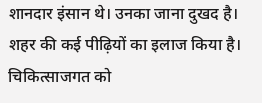शानदार इंसान थे। उनका जाना दुखद है। शहर की कई पीढ़ियों का इलाज किया है। चिकित्साजगत को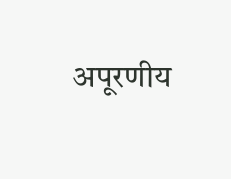अपूरणीय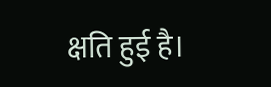क्षति हुई है।